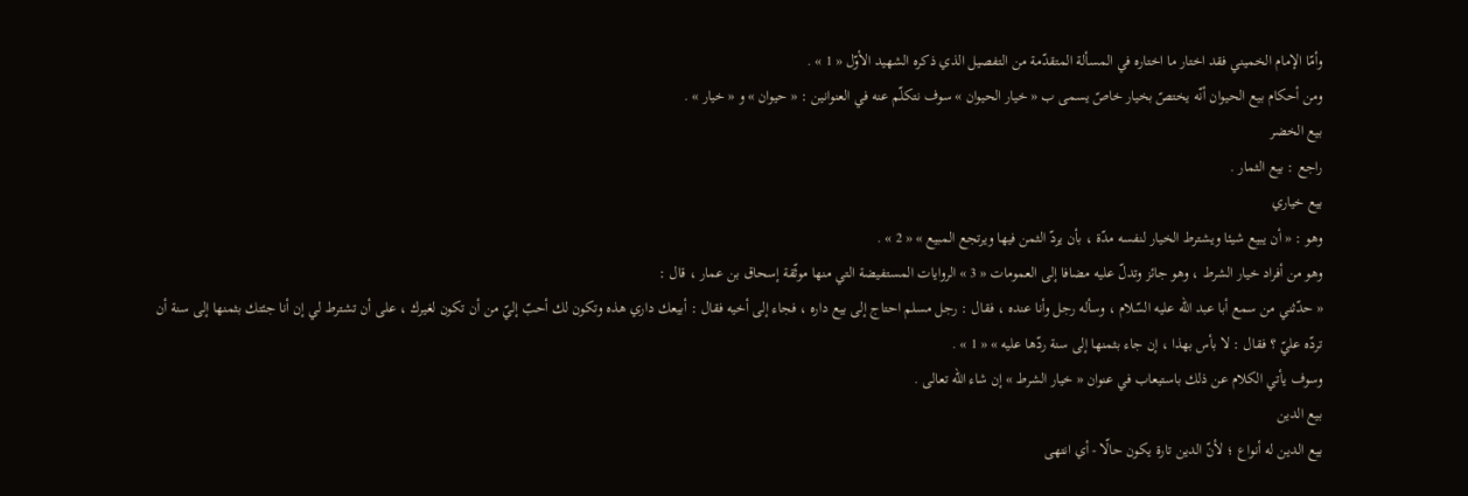وأمّا الإمام الخميني فقد اختار ما اختاره في المسألة المتقدّمة من التفصيل الذي ذكره الشهيد الأوّل « 1 » .
ومن أحكام بيع الحيوان أنّه يختصّ بخيار خاصّ يسمى ب « خيار الحيوان » سوف نتكلّم عنه في العنوانين : « حيوان » و « خيار » .
بيع الخضر
راجع : بيع الثمار .
بيع خياري
وهو : « أن يبيع شيئا ويشترط الخيار لنفسه مدّة ، بأن يردّ الثمن فيها ويرتجع المبيع » « 2 » .
وهو من أفراد خيار الشرط ، وهو جائز وتدلّ عليه مضافا إلى العمومات « 3 » الروايات المستفيضة التي منها موثّقة إسحاق بن عمار ، قال :
« حدّثني من سمع أبا عبد الله عليه السّلام ، وسأله رجل وأنا عنده ، فقال : رجل مسلم احتاج إلى بيع داره ، فجاء إلى أخيه فقال : أبيعك داري هذه وتكون لك أحبّ إليّ من أن تكون لغيرك ، على أن تشترط لي إن أنا جئتك بثمنها إلى سنة أن تردّه عليّ ؟ فقال : لا بأس بهذا ، إن جاء بثمنها إلى سنة ردّها عليه » « 1 » .
وسوف يأتي الكلام عن ذلك باستيعاب في عنوان « خيار الشرط » إن شاء الله تعالى .
بيع الدين
بيع الدين له أنواع ؛ لأنّ الدين تارة يكون حالّا - أي انتهى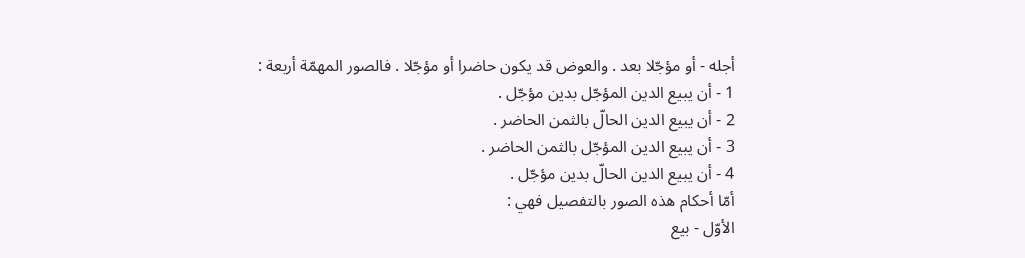أجله - أو مؤجّلا بعد . والعوض قد يكون حاضرا أو مؤجّلا . فالصور المهمّة أربعة :
1 - أن يبيع الدين المؤجّل بدين مؤجّل .
2 - أن يبيع الدين الحالّ بالثمن الحاضر .
3 - أن يبيع الدين المؤجّل بالثمن الحاضر .
4 - أن يبيع الدين الحالّ بدين مؤجّل .
أمّا أحكام هذه الصور بالتفصيل فهي :
الأوّل - بيع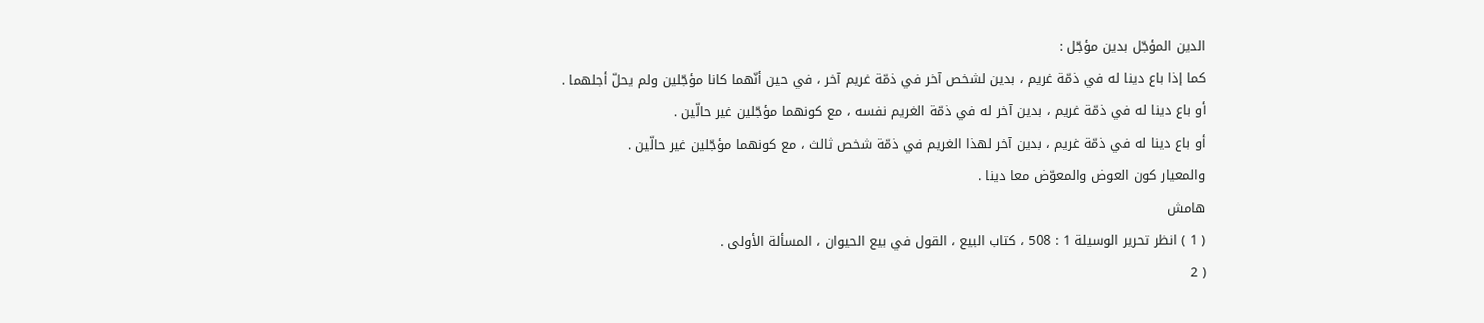الدين المؤجّل بدين مؤجّل :
كما إذا باع دينا له في ذمّة غريم ، بدين لشخص آخر في ذمّة غريم آخر ، في حين أنّهما كانا مؤجّلين ولم يحلّ أجلهما .
أو باع دينا له في ذمّة غريم ، بدين آخر له في ذمّة الغريم نفسه ، مع كونهما مؤجّلين غير حالّين .
أو باع دينا له في ذمّة غريم ، بدين آخر لهذا الغريم في ذمّة شخص ثالث ، مع كونهما مؤجّلين غير حالّين .
والمعيار كون العوض والمعوّض معا دينا .
هامش
( 1 ) انظر تحرير الوسيلة 1 : 508 ، كتاب البيع ، القول في بيع الحيوان ، المسألة الأولى .
( 2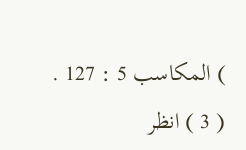) المكاسب 5 : 127 .
( 3 ) انظر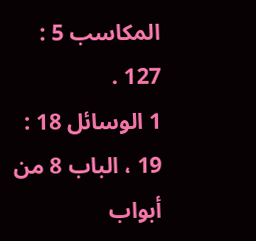المكاسب 5 : 127 .
1 الوسائل 18 : 19 ، الباب 8 من أبواب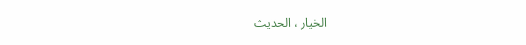الخيار ، الحديث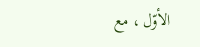الأوّل ، مع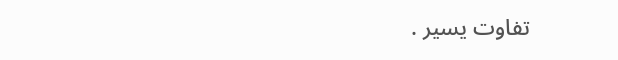تفاوت يسير .